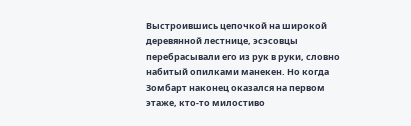Выстроившись цепочкой на широкой деревянной лестнице, эсэсовцы перебрасывали его из рук в руки, словно набитый опилками манекен. Но когда Зомбарт наконец оказался на первом этаже, кто-то милостиво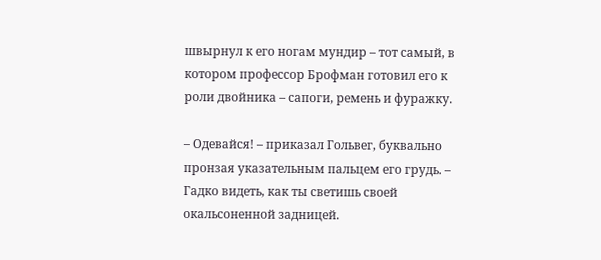швырнул к его ногам мундир – тот самый, в котором профессор Брофман готовил его к роли двойника – сапоги, ремень и фуражку.

– Одевайся! – приказал Гольвег, буквально пронзая указательным пальцем его грудь. – Гадко видеть, как ты светишь своей окальсоненной задницей.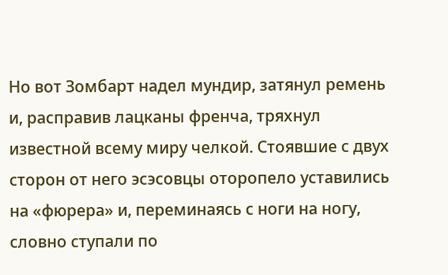Но вот Зомбарт надел мундир, затянул ремень и, расправив лацканы френча, тряхнул известной всему миру челкой. Стоявшие с двух сторон от него эсэсовцы оторопело уставились на «фюрера» и, переминаясь с ноги на ногу, словно ступали по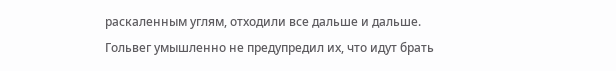раскаленным углям, отходили все дальше и дальше. Гольвег умышленно не предупредил их, что идут брать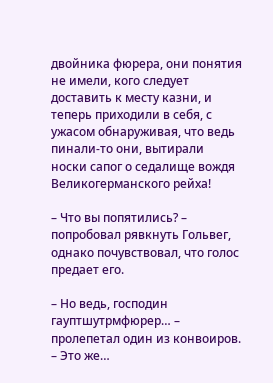двойника фюрера, они понятия не имели, кого следует доставить к месту казни, и теперь приходили в себя, с ужасом обнаруживая, что ведь пинали-то они, вытирали носки сапог о седалище вождя Великогерманского рейха!

– Что вы попятились? – попробовал рявкнуть Гольвег, однако почувствовал, что голос предает его.

– Но ведь, господин гауптшутрмфюрер… – пролепетал один из конвоиров. – Это же…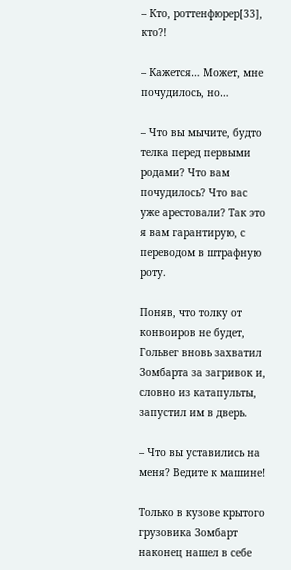– Кто, роттенфюрер[33], кто?!

– Кажется… Может, мне почудилось, но…

– Что вы мычите, будто телка перед первыми родами? Что вам почудилось? Что вас уже арестовали? Так это я вам гарантирую, с переводом в штрафную роту.

Поняв, что толку от конвоиров не будет, Гольвег вновь захватил Зомбарта за загривок и, словно из катапульты, запустил им в дверь.

– Что вы уставились на меня? Ведите к машине!

Только в кузове крытого грузовика Зомбарт наконец нашел в себе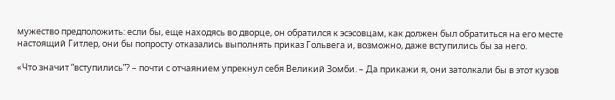мужество предположить: если бы, еще находясь во дворце, он обратился к эсэсовцам, как должен был обратиться на его месте настоящий Гитлер, они бы попросту отказались выполнять приказ Гольвега и, возможно, даже вступились бы за него.

«Что значит “вступились”? – почти с отчаянием упрекнул себя Великий Зомби. – Да прикажи я, они затолкали бы в этот кузов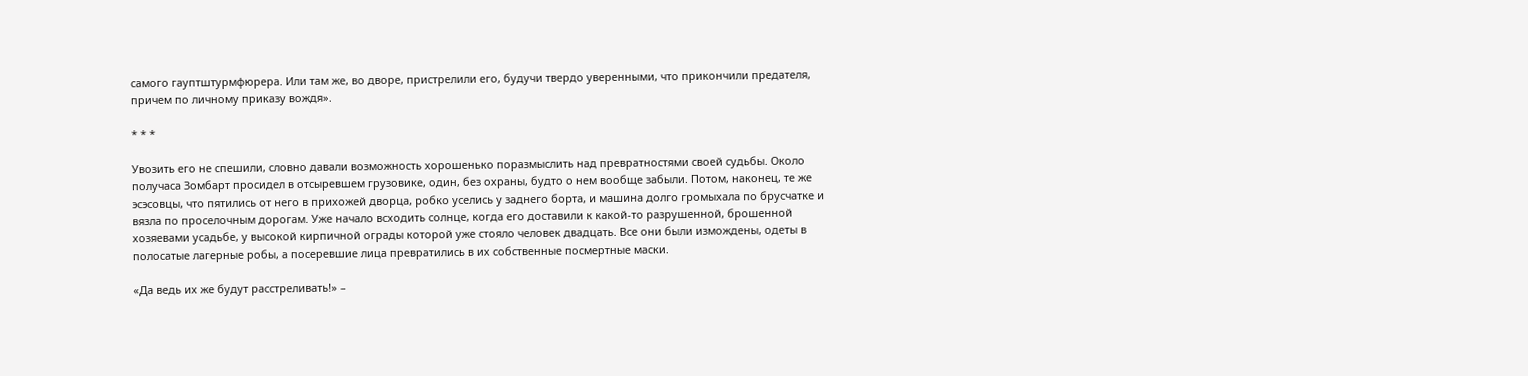самого гауптштурмфюрера. Или там же, во дворе, пристрелили его, будучи твердо уверенными, что прикончили предателя, причем по личному приказу вождя».

* * *

Увозить его не спешили, словно давали возможность хорошенько поразмыслить над превратностями своей судьбы. Около получаса Зомбарт просидел в отсыревшем грузовике, один, без охраны, будто о нем вообще забыли. Потом, наконец, те же эсэсовцы, что пятились от него в прихожей дворца, робко уселись у заднего борта, и машина долго громыхала по брусчатке и вязла по проселочным дорогам. Уже начало всходить солнце, когда его доставили к какой-то разрушенной, брошенной хозяевами усадьбе, у высокой кирпичной ограды которой уже стояло человек двадцать. Все они были измождены, одеты в полосатые лагерные робы, а посеревшие лица превратились в их собственные посмертные маски.

«Да ведь их же будут расстреливать!» –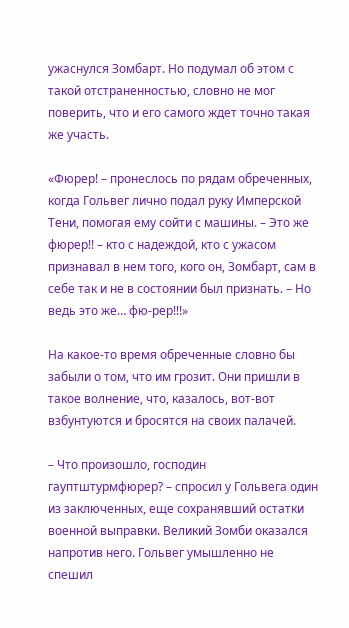ужаснулся Зомбарт. Но подумал об этом с такой отстраненностью, словно не мог поверить, что и его самого ждет точно такая же участь.

«Фюрер! – пронеслось по рядам обреченных, когда Гольвег лично подал руку Имперской Тени, помогая ему сойти с машины. – Это же фюрер!! – кто с надеждой, кто с ужасом признавал в нем того, кого он, Зомбарт, сам в себе так и не в состоянии был признать. – Но ведь это же… фю-рер!!!»

На какое-то время обреченные словно бы забыли о том, что им грозит. Они пришли в такое волнение, что, казалось, вот-вот взбунтуются и бросятся на своих палачей.

– Что произошло, господин гауптштурмфюрер? – спросил у Гольвега один из заключенных, еще сохранявший остатки военной выправки. Великий Зомби оказался напротив него. Гольвег умышленно не спешил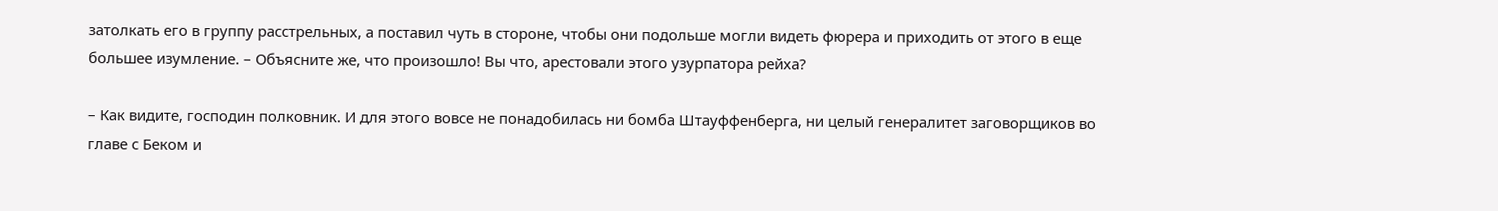затолкать его в группу расстрельных, а поставил чуть в стороне, чтобы они подольше могли видеть фюрера и приходить от этого в еще большее изумление. – Объясните же, что произошло! Вы что, арестовали этого узурпатора рейха?

– Как видите, господин полковник. И для этого вовсе не понадобилась ни бомба Штауффенберга, ни целый генералитет заговорщиков во главе с Беком и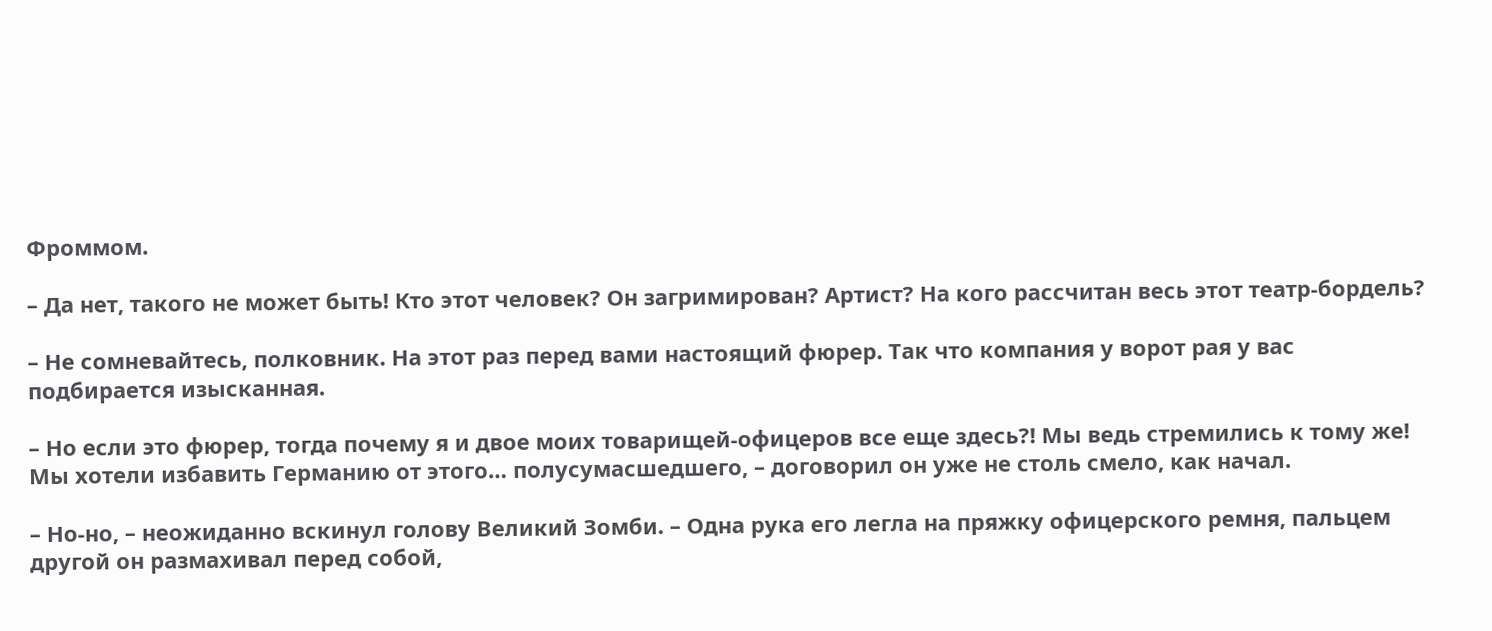Фроммом.

– Да нет, такого не может быть! Кто этот человек? Он загримирован? Артист? На кого рассчитан весь этот театр-бордель?

– Не сомневайтесь, полковник. На этот раз перед вами настоящий фюрер. Так что компания у ворот рая у вас подбирается изысканная.

– Но если это фюрер, тогда почему я и двое моих товарищей-офицеров все еще здесь?! Мы ведь стремились к тому же! Мы хотели избавить Германию от этого… полусумасшедшего, – договорил он уже не столь смело, как начал.

– Но-но, – неожиданно вскинул голову Великий Зомби. – Одна рука его легла на пряжку офицерского ремня, пальцем другой он размахивал перед собой,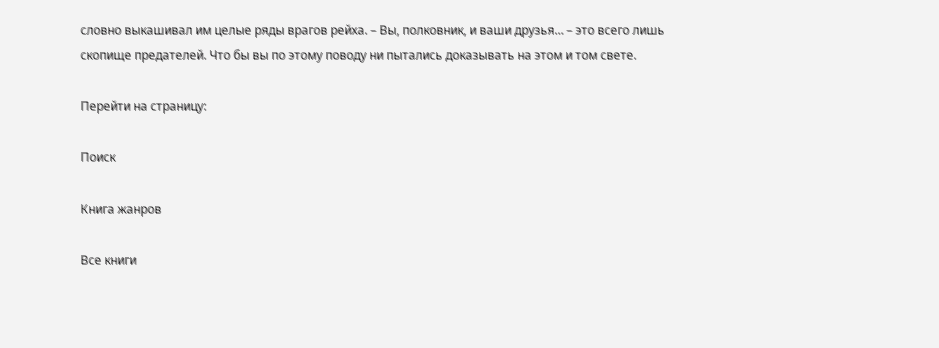словно выкашивал им целые ряды врагов рейха. – Вы, полковник, и ваши друзья… – это всего лишь скопище предателей. Что бы вы по этому поводу ни пытались доказывать на этом и том свете.

Перейти на страницу:

Поиск

Книга жанров

Все книги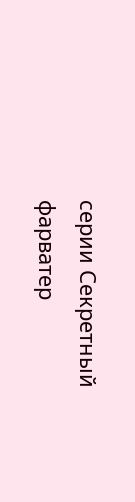серии Секретный фарватер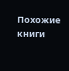Похожие книги